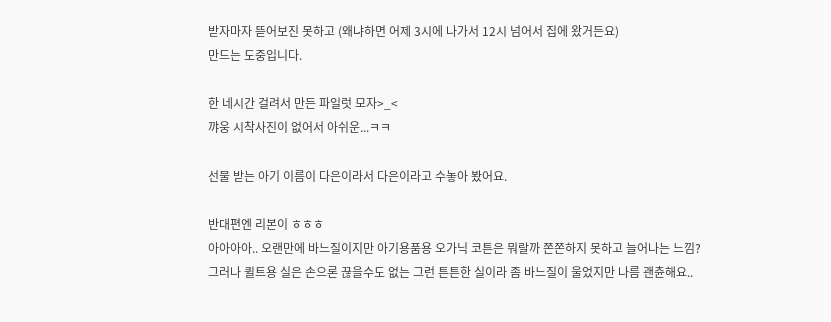받자마자 뜯어보진 못하고 (왜냐하면 어제 3시에 나가서 12시 넘어서 집에 왔거든요)
만드는 도중입니다.

한 네시간 걸려서 만든 파일럿 모자>_<
꺄웅 시착사진이 없어서 아쉬운...ㅋㅋ

선물 받는 아기 이름이 다은이라서 다은이라고 수놓아 봤어요.

반대편엔 리본이 ㅎㅎㅎ
아아아아.. 오랜만에 바느질이지만 아기용품용 오가닉 코튼은 뭐랄까 쫀쫀하지 못하고 늘어나는 느낌?
그러나 퀼트용 실은 손으론 끊을수도 없는 그런 튼튼한 실이라 좀 바느질이 울었지만 나름 괜츈해요..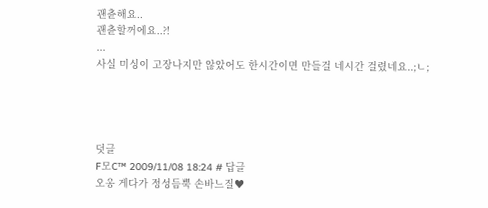괜츈해요..
괜츈할꺼에요..?!
...
사실 미싱이 고장나지만 않았어도 한시간이면 만들걸 네시간 걸렸네요..;ㄴ;




덧글
F모C™ 2009/11/08 18:24 # 답글
오옹 게다가 정성듬뿍 손바느질♥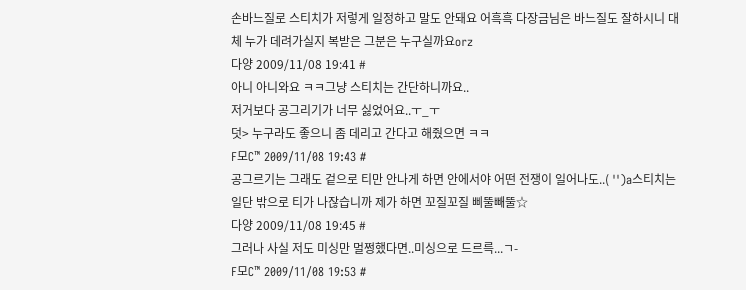손바느질로 스티치가 저렇게 일정하고 말도 안돼요 어흑흑 다장금님은 바느질도 잘하시니 대체 누가 데려가실지 복받은 그분은 누구실까요orz
다양 2009/11/08 19:41 #
아니 아니와요 ㅋㅋ그냥 스티치는 간단하니까요..
저거보다 공그리기가 너무 싫었어요..ㅜ_ㅜ
덧> 누구라도 좋으니 좀 데리고 간다고 해줬으면 ㅋㅋ
F모C™ 2009/11/08 19:43 #
공그르기는 그래도 겉으로 티만 안나게 하면 안에서야 어떤 전쟁이 일어나도..( '')a스티치는 일단 밖으로 티가 나잖습니까 제가 하면 꼬질꼬질 삐뚤빼뚤☆
다양 2009/11/08 19:45 #
그러나 사실 저도 미싱만 멀쩡했다면..미싱으로 드르륵...ㄱ-
F모C™ 2009/11/08 19:53 #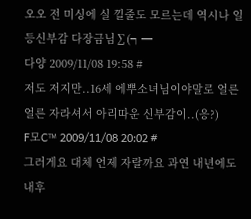오오 전 미싱에 실 낄줄도 모르는데 역시나 일등신부감 다장금님∑(┑━
다양 2009/11/08 19:58 #
저도 저지만..16세 에뿌소녀님이야말로 얼른얼른 자라셔서 아리따운 신부감이..(응?)
F모C™ 2009/11/08 20:02 #
그러게요 대체 언제 자랄까요 과연 내년에도 내후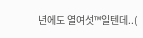년에도 열여섯™일텐데..(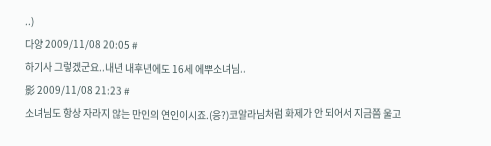..)
다양 2009/11/08 20:05 #
하기사 그렇겠군요..내년 내후년에도 16세 에뿌소녀님..
影 2009/11/08 21:23 #
소녀님도 항상 자라지 않는 만인의 연인이시죠.(응?)코알라님처럼 화제가 안 되어서 지금쯤 울고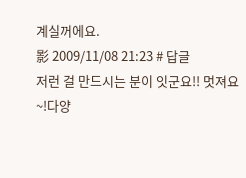계실꺼에요.
影 2009/11/08 21:23 # 답글
저런 걸 만드시는 분이 잇군요!! 멋져요~!다양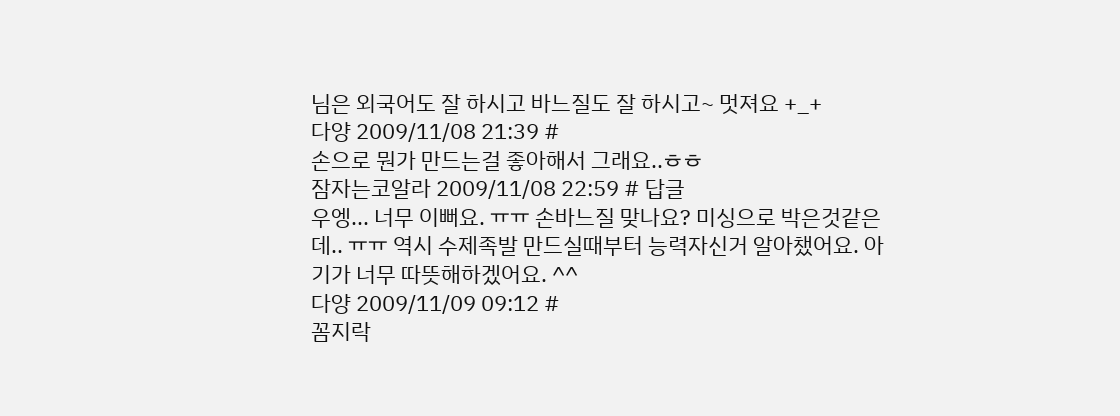님은 외국어도 잘 하시고 바느질도 잘 하시고~ 멋져요 +_+
다양 2009/11/08 21:39 #
손으로 뭔가 만드는걸 좋아해서 그래요..ㅎㅎ
잠자는코알라 2009/11/08 22:59 # 답글
우엥... 너무 이뻐요. ㅠㅠ 손바느질 맞나요? 미싱으로 박은것같은데.. ㅠㅠ 역시 수제족발 만드실때부터 능력자신거 알아챘어요. 아기가 너무 따뜻해하겠어요. ^^
다양 2009/11/09 09:12 #
꼼지락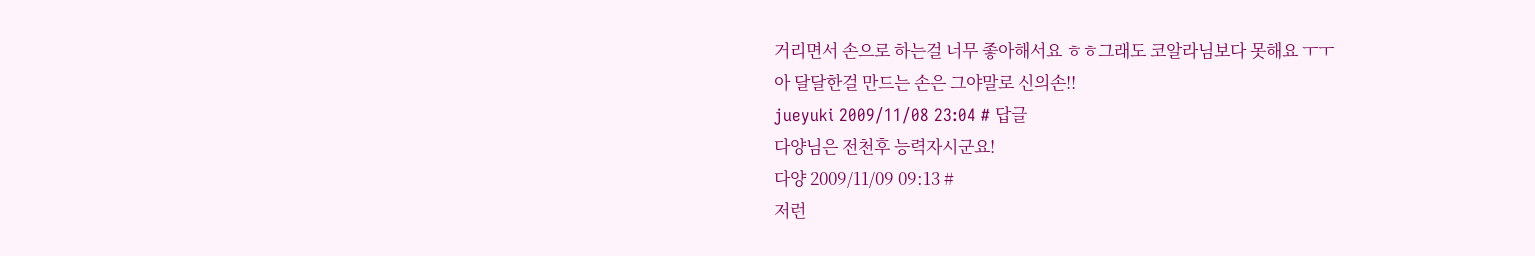거리면서 손으로 하는걸 너무 좋아해서요 ㅎㅎ그래도 코알라님보다 못해요 ㅜㅜ
아 달달한걸 만드는 손은 그야말로 신의손!!
jueyuki 2009/11/08 23:04 # 답글
다양님은 전천후 능력자시군요!
다양 2009/11/09 09:13 #
저런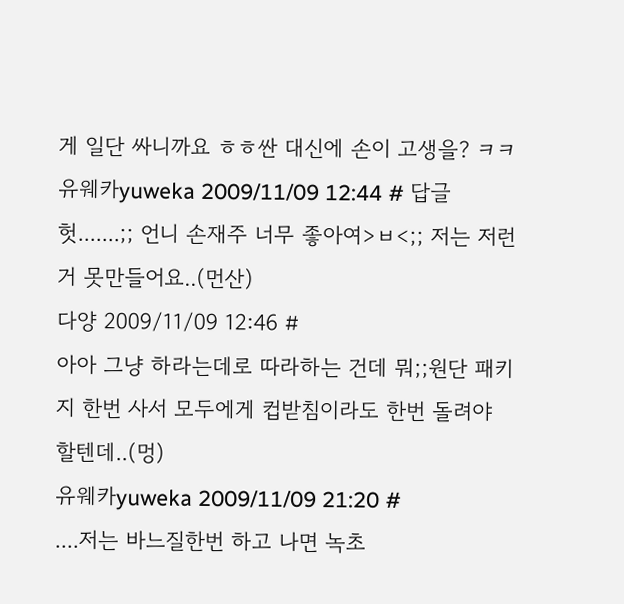게 일단 싸니까요 ㅎㅎ싼 대신에 손이 고생을? ㅋㅋ
유웨카yuweka 2009/11/09 12:44 # 답글
헛.......;; 언니 손재주 너무 좋아여>ㅂ<;; 저는 저런거 못만들어요..(먼산)
다양 2009/11/09 12:46 #
아아 그냥 하라는데로 따라하는 건데 뭐;;원단 패키지 한번 사서 모두에게 컵받침이라도 한번 돌려야 할텐데..(멍)
유웨카yuweka 2009/11/09 21:20 #
....저는 바느질한번 하고 나면 녹초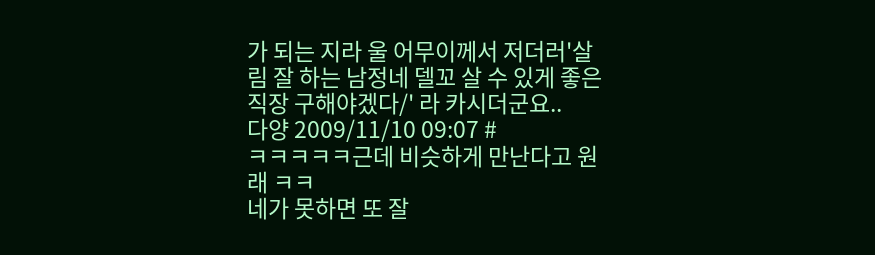가 되는 지라 울 어무이께서 저더러'살림 잘 하는 남정네 델꼬 살 수 있게 좋은 직장 구해야겠다/' 라 카시더군요..
다양 2009/11/10 09:07 #
ㅋㅋㅋㅋㅋ근데 비슷하게 만난다고 원래 ㅋㅋ
네가 못하면 또 잘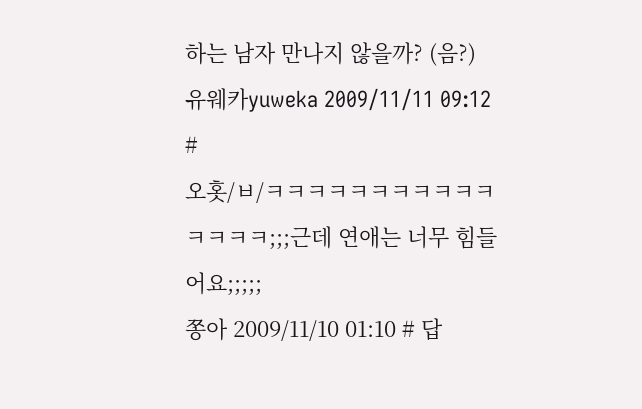하는 남자 만나지 않을까? (음?)
유웨카yuweka 2009/11/11 09:12 #
오홋/ㅂ/ㅋㅋㅋㅋㅋㅋㅋㅋㅋㅋㅋㅋㅋㅋㅋ;;;근데 연애는 너무 힘들어요;;;;;
쫑아 2009/11/10 01:10 # 답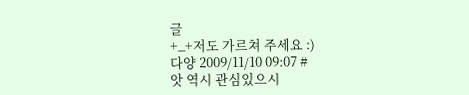글
+_+저도 가르쳐 주세요 :)
다양 2009/11/10 09:07 #
앗 역시 관심있으시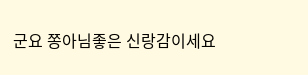군요 쫑아님좋은 신랑감이세요